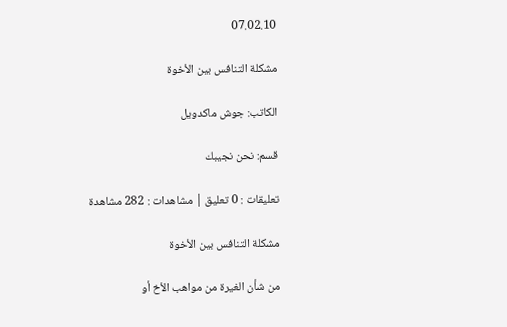07.02.10

مشكلة التنافس بين الأخوة

الكاتب: جوش ماكدويل

قسم: نحن نجيبك

تعليقات : 0 تعليق | مشاهدات : 282 مشاهدة

مشكلة التنافس بين الأخوة

من شأن الغيرة من مواهب الأخ أو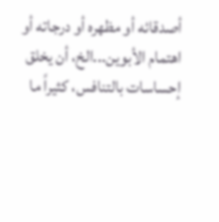أصدقائه أو مظهره أو درجاته أو اهتمام الأبوين...الخ، أن يخلق إحساسات بالتنافس، كثيراً ما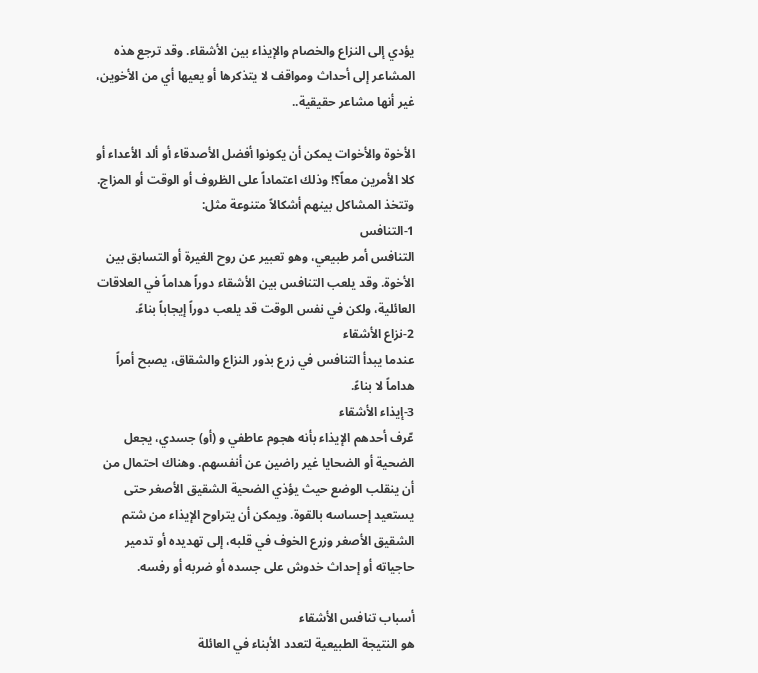يؤدي إلى النزاع والخصام والإيذاء بين الأشقاء. وقد ترجع هذه المشاعر إلى أحداث ومواقف لا يتذكرها أو يعيها أي من الأخوين، غير أنها مشاعر حقيقية..

الأخوة والأخوات يمكن أن يكونوا أفضل الأصدقاء أو ألد الأعداء أو كلا الأمرين معاً؟! وذلك اعتماداً على الظروف أو الوقت أو المزاج. وتتخذ المشاكل بينهم أشكالاً متنوعة مثل:
1-التنافس
التنافس أمر طبيعي، وهو تعبير عن روح الغيرة أو التسابق بين الأخوة. وقد يلعب التنافس بين الأشقاء دوراً هداماً في العلاقات العائلية، ولكن في نفس الوقت قد يلعب دوراً إيجاباً بناءً.
2-نزاع الأشقاء
عندما يبدأ التنافس في زرع بذور النزاع والشقاق، يصبح أمراً هداماً لا بناءً.
3-إيذاء الأشقاء
عّرف أحدهم الإيذاء بأنه هجوم عاطفي و (أو) جسدي، يجعل الضحية أو الضحايا غير راضين عن أنفسهم. وهناك احتمال من أن ينقلب الوضع حيث يؤذي الضحية الشقيق الأصغر حتى يستعيد إحساسه بالقوة. ويمكن أن يتراوح الإيذاء من شتم الشقيق الأصغر وزرع الخوف في قلبه، إلى تهديده أو تدمير حاجياته أو إحداث خدوش على جسده أو ضربه أو رفسه.

أسباب تنافس الأشقاء
هو النتيجة الطبيعية لتعدد الأبناء في العائلة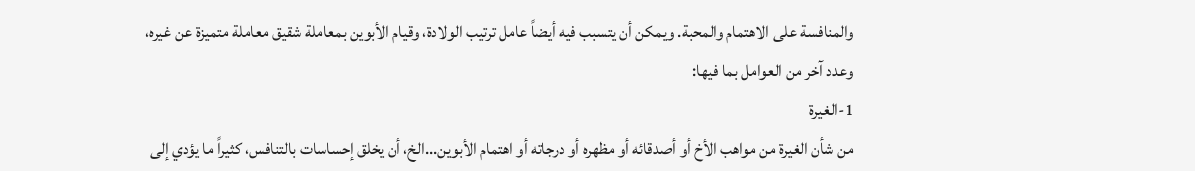والمنافسة على الاهتمام والمحبة. ويمكن أن يتسبب فيه أيضاً عامل ترتيب الولادة، وقيام الأبوين بمعاملة شقيق معاملة متميزة عن غيره، وعدد آخر من العوامل بما فيها:
1-الغيرة
من شأن الغيرة من مواهب الأخ أو أصدقائه أو مظهره أو درجاته أو اهتمام الأبوين...الخ، أن يخلق إحساسات بالتنافس، كثيراً ما يؤدي إلى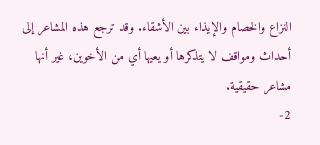النزاع والخصام والإيذاء بين الأشقاء. وقد ترجع هذه المشاعر إلى أحداث ومواقف لا يتذكرها أو يعيها أي من الأخوين، غير أنها مشاعر حقيقية.
2-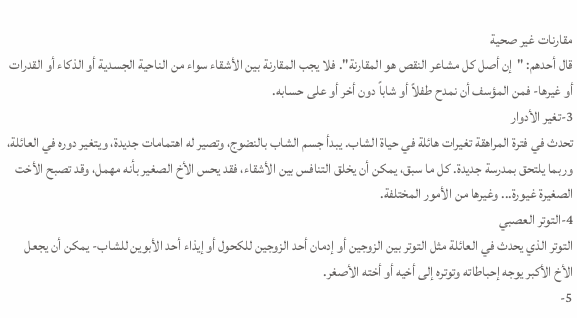مقارنات غير صحية
قال أحدهم: "إن أصل كل مشاعر النقص هو المقارنة". فلا يجب المقارنة بين الأشقاء سواء من الناحية الجسدية أو الذكاء أو القدرات أو غيرها- فمن المؤسف أن نمدح طفلاً أو شاباً دون أخر أو على حسابه.
3-تغير الأدوار
تحدث في فترة المراهقة تغيرات هائلة في حياة الشاب. يبدأ جسم الشاب بالنضوج، وتصير له اهتمامات جديدة، ويتغير دوره في العائلة، وربما يلتحق بمدرسة جديدة. كل ما سبق، يمكن أن يخلق التنافس بين الأشقاء، فقد يحس الأخ الصغير بأنه مهمل، وقد تصبح الأخت الصغيرة غيورة... وغيرها من الأمور المختلفة.
4-التوتر العصبي
التوتر الذي يحدث في العائلة مثل التوتر بين الزوجين أو إدمان أحد الزوجين للكحول أو إيذاء أحد الأبوين للشاب- يمكن أن يجعل الأخ الأكبر يوجه إحباطاته وتوتره إلى أخيه أو أخته الأصغر.
5-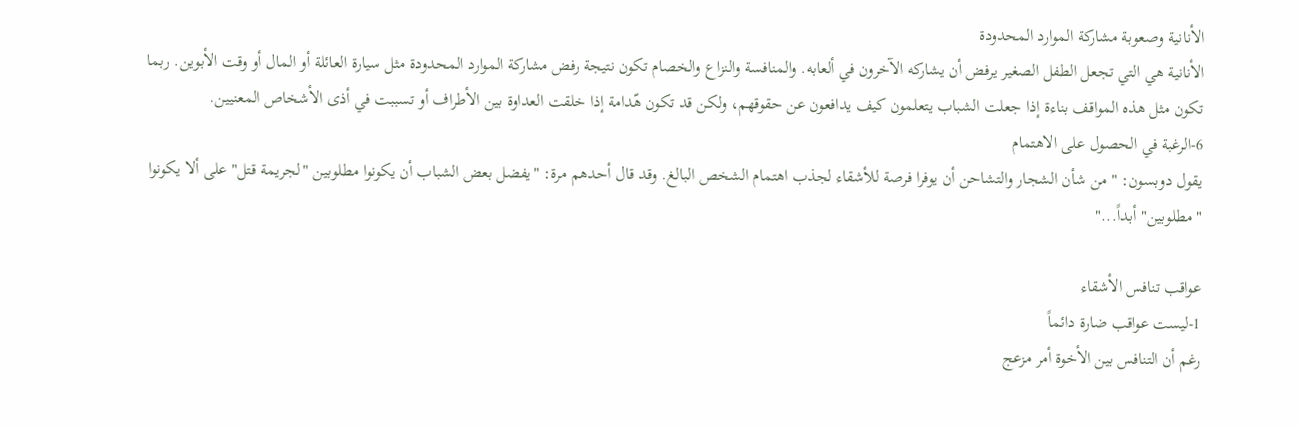الأنانية وصعوبة مشاركة الموارد المحدودة
الأنانية هي التي تجعل الطفل الصغير يرفض أن يشاركه الآخرون في ألعابه. والمنافسة والنزاع والخصام تكون نتيجة رفض مشاركة الموارد المحدودة مثل سيارة العائلة أو المال أو وقت الأبوين. ربما تكون مثل هذه المواقف بناءة إذا جعلت الشباب يتعلمون كيف يدافعون عن حقوقهم، ولكن قد تكون هّدامة إذا خلقت العداوة بين الأطراف أو تسببت في أذى الأشخاص المعنيين.
6-الرغبة في الحصول على الاهتمام
يقول دوبسون: " من شأن الشجار والتشاحن أن يوفرا فرصة للأشقاء لجذب اهتمام الشخص البالغ. وقد قال أحدهم مرة: "يفضل بعض الشباب أن يكونوا مطلوبين "لجريمة قتل" على ألا يكونوا "مطلوبين" أبداً..."

عواقب تنافس الأشقاء
1-ليست عواقب ضارة دائماً
رغم أن التنافس بين الأخوة أمر مزعج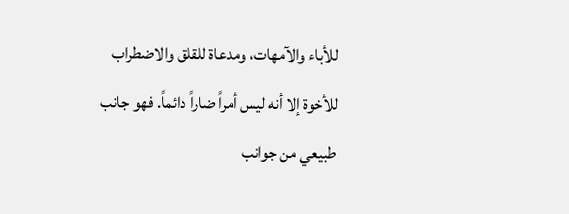للأباء والآمهات، ومدعاة للقلق والاضطراب للأخوة إلا أنه ليس أمراً ضاراً دائماً. فهو جانب طبيعي من جوانب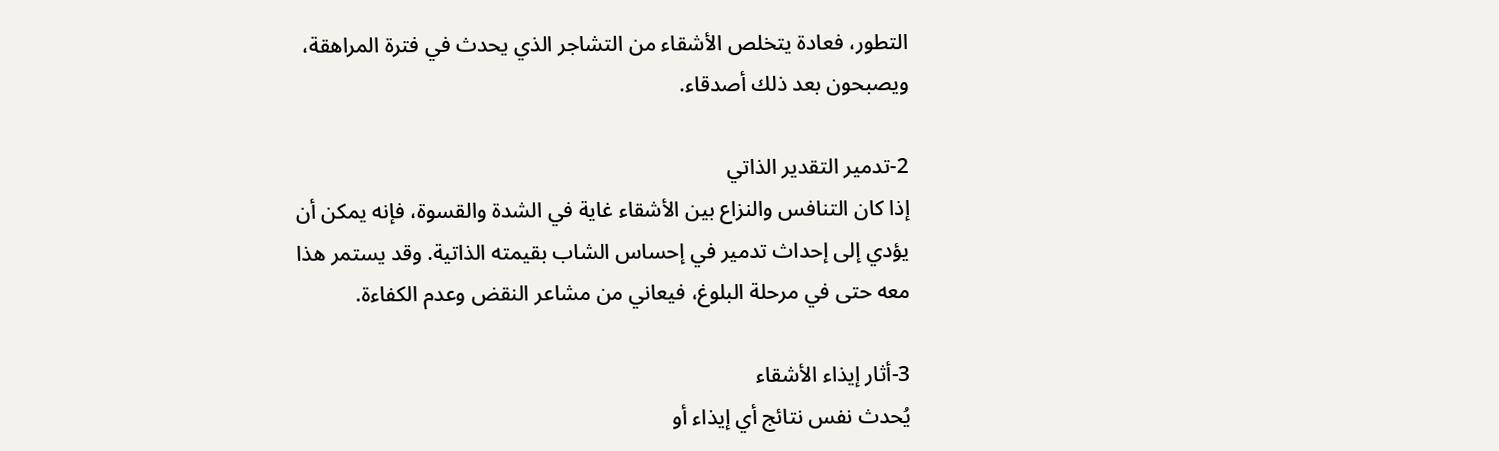التطور، فعادة يتخلص الأشقاء من التشاجر الذي يحدث في فترة المراهقة، ويصبحون بعد ذلك أصدقاء.

2-تدمير التقدير الذاتي
إذا كان التنافس والنزاع بين الأشقاء غاية في الشدة والقسوة، فإنه يمكن أن يؤدي إلى إحداث تدمير في إحساس الشاب بقيمته الذاتية. وقد يستمر هذا معه حتى في مرحلة البلوغ، فيعاني من مشاعر النقض وعدم الكفاءة.

3-أثار إيذاء الأشقاء
يُحدث نفس نتائج أي إيذاء أو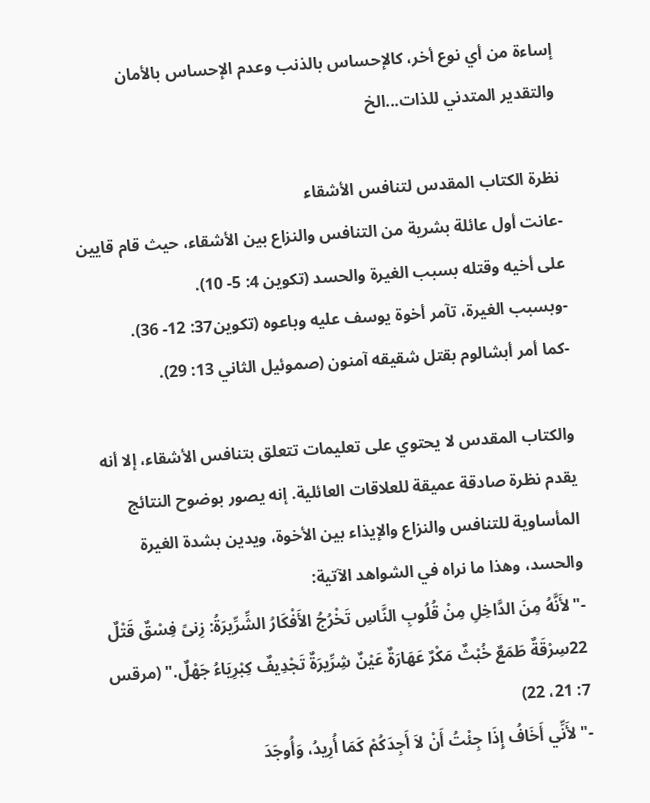إساءة من أي نوع أخر، كالإحساس بالذنب وعدم الإحساس بالأمان والتقدير المتدني للذات...الخ

نظرة الكتاب المقدس لتنافس الأشقاء
-عانت أول عائلة بشرية من التنافس والنزاع بين الأشقاء، حيث قام قايين على أخيه وقتله بسبب الغيرة والحسد (تكوين 4: 5- 10).
-وبسبب الغيرة، تآمر أخوة يوسف عليه وباعوه (تكوين37: 12- 36).
-كما أمر أبشالوم بقتل شقيقه آمنون (صموئيل الثاني 13: 29).

والكتاب المقدس لا يحتوي على تعليمات تتعلق بتنافس الأشقاء، إلا أنه يقدم نظرة صادقة عميقة للعلاقات العائلية. إنه يصور بوضوح النتائج المأساوية للتنافس والنزاع والإيذاء بين الأخوة، ويدين بشدة الغيرة والحسد، وهذا ما نراه في الشواهد الآتية:
-"لأَنَّهُ مِنَ الدَّاخِلِ مِنْ قُلُوبِ النَّاسِ تَخْرُجُ الأَفْكَارُ الشِّرِّيرَةُ: زِنىً فِسْقٌ قَتْلٌ 22سِرْقَةٌ طَمَعٌ خُبْثٌ مَكْرٌ عَهَارَةٌ عَيْنٌ شِرِّيرَةٌ تَجْدِيفٌ كِبْرِيَاءُ جَهْلٌ." (مرقس 7: 21، 22)
-"لأَنِّي أَخَافُ إِذَا جِئْتُ أَنْ لاَ أَجِدَكُمْ كَمَا أُرِيدُ، وَأُوجَدَ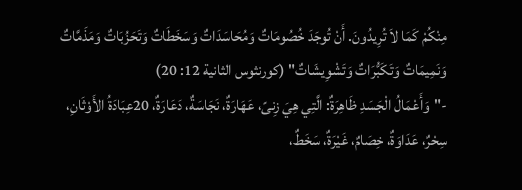مِنْكُمْ كَمَا لاَ تُرِيدُونَ. أَنْ تُوجَدَ خُصُومَاتٌ وَمُحَاسَدَاتٌ وَسَخَطَاتٌ وَتَحَزُبَاتٌ وَمَذَمَّاتٌ وَنَمِيمَاتٌ وَتَكَبُّرَاتٌ وَتَشْوِيشَاتٌ" (كورنثوس الثانية 12: 20)
-"وَأَعْمَالُ الْجَسَدِ ظَاهِرَةٌ: الَّتِي هِيَ زِنىً، عَهَارَةٌ، نَجَاسَةٌ، دَعَارَةٌ، 20عِبَادَةُ الأَوْثَانِ، سِحْرٌ، عَدَاوَةٌ، خِصَامٌ، غَيْرَةٌ، سَخَطٌ،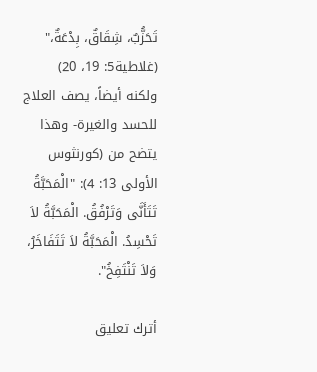تَحَزُّبٌ، شِقَاقٌ، بِدْعَةٌ،" (غلاطية5: 19، 20)
ولكنه أيضاً، يصف العلاج للحسد والغيرة- وهذا يتضح من (كورنثوس الأولى 13: 4): "الْمَحَبَّةُ تَتَأَنَّى وَتَرْفُقُ. الْمَحَبَّةُ لاَ تَحْسِدُ. الْمَحَبَّةُ لاَ تَتَفَاخَرُ، وَلاَ تَنْتَفِخُ".

أترك تعليق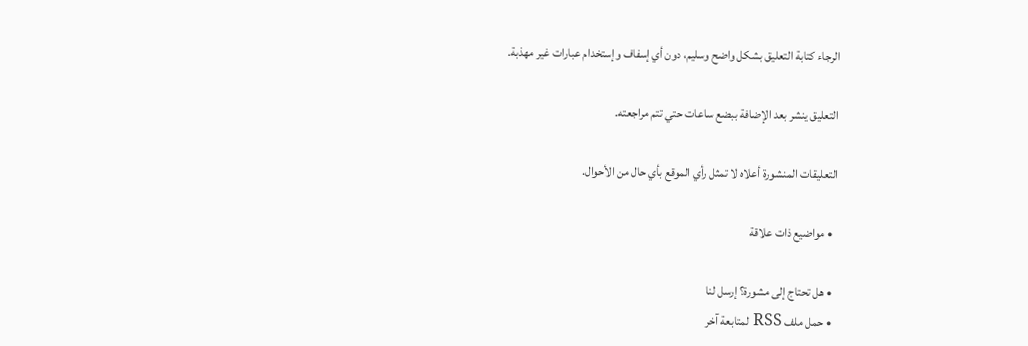الرجاء كتابة التعليق بشكل واضح وسليم، دون أي إسفاف وإستخدام عبارات غير مهذبة.

التعليق ينشر بعد الإضافة ببضع ساعات حتي تتم مراجعته.

التعليقات المنشورة أعلاه لا تمثل رأي الموقع بأي حال من الأحوال.

  • مواضيع ذات علاقة

  • هل تحتاج إلى مشورة؟ إرسل لنا
  • حمل ملف RSS لمتابعة آخر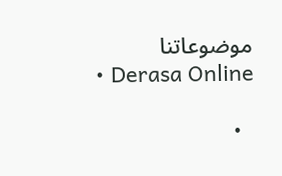موضوعاتنا
  • Derasa Online

  •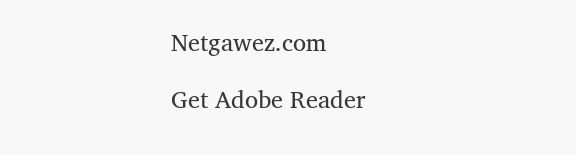Netgawez.com

Get Adobe Reader